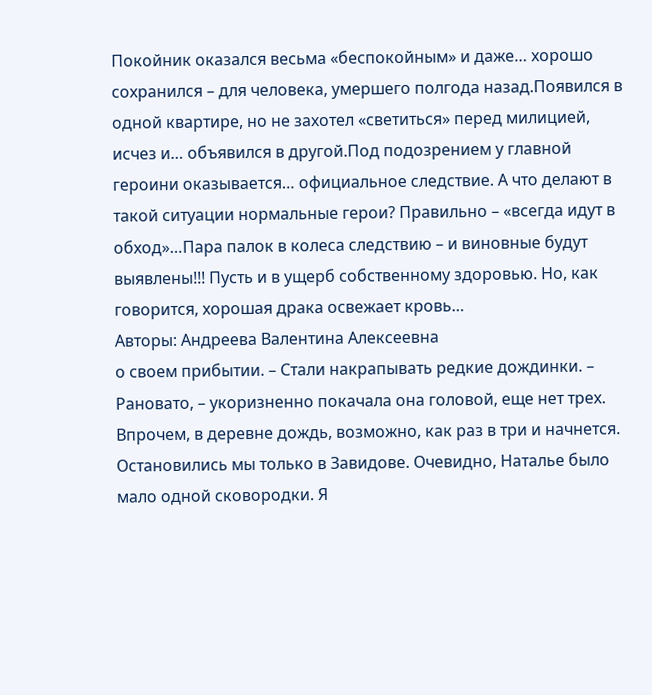Покойник оказался весьма «беспокойным» и даже… хорошо сохранился – для человека, умершего полгода назад.Появился в одной квартире, но не захотел «светиться» перед милицией, исчез и… объявился в другой.Под подозрением у главной героини оказывается… официальное следствие. А что делают в такой ситуации нормальные герои? Правильно – «всегда идут в обход»…Пара палок в колеса следствию – и виновные будут выявлены!!! Пусть и в ущерб собственному здоровью. Но, как говорится, хорошая драка освежает кровь…
Авторы: Андреева Валентина Алексеевна
о своем прибытии. – Стали накрапывать редкие дождинки. – Рановато, – укоризненно покачала она головой, еще нет трех. Впрочем, в деревне дождь, возможно, как раз в три и начнется.
Остановились мы только в Завидове. Очевидно, Наталье было мало одной сковородки. Я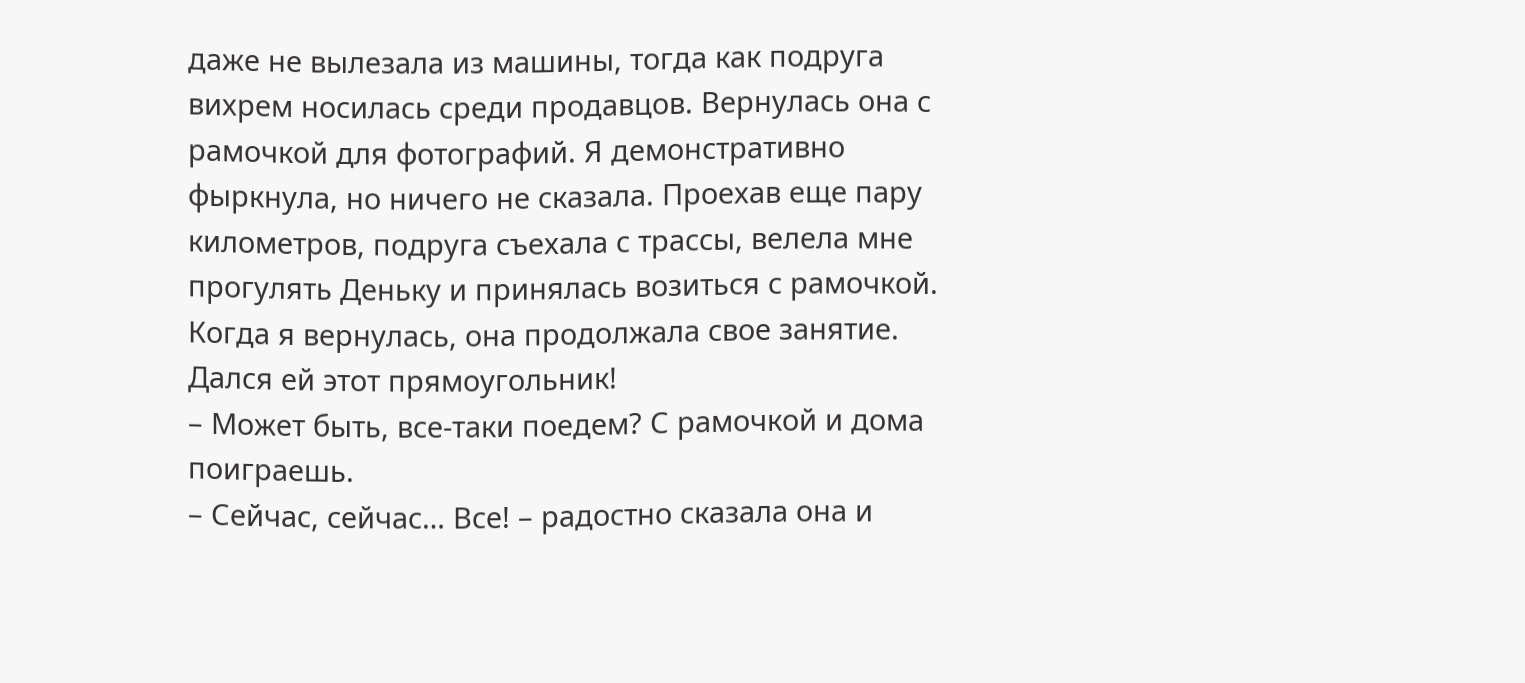даже не вылезала из машины, тогда как подруга вихрем носилась среди продавцов. Вернулась она с рамочкой для фотографий. Я демонстративно фыркнула, но ничего не сказала. Проехав еще пару километров, подруга съехала с трассы, велела мне прогулять Деньку и принялась возиться с рамочкой. Когда я вернулась, она продолжала свое занятие. Дался ей этот прямоугольник!
– Может быть, все-таки поедем? С рамочкой и дома поиграешь.
– Сейчас, сейчас… Все! – радостно сказала она и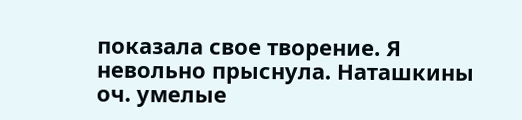показала свое творение. Я невольно прыснула. Наташкины оч. умелые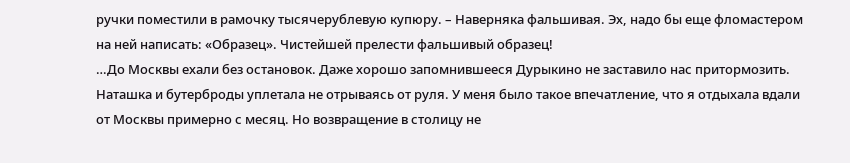ручки поместили в рамочку тысячерублевую купюру. – Наверняка фальшивая. Эх, надо бы еще фломастером на ней написать: «Образец». Чистейшей прелести фальшивый образец!
…До Москвы ехали без остановок. Даже хорошо запомнившееся Дурыкино не заставило нас притормозить. Наташка и бутерброды уплетала не отрываясь от руля. У меня было такое впечатление, что я отдыхала вдали от Москвы примерно с месяц. Но возвращение в столицу не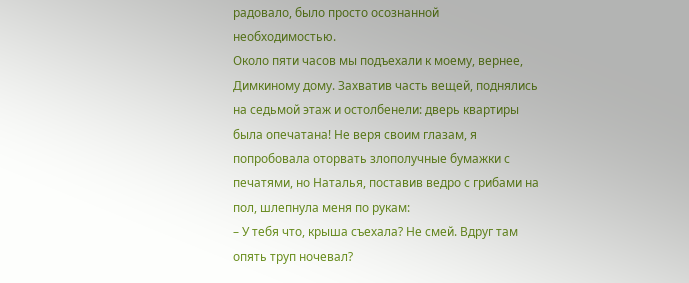радовало, было просто осознанной необходимостью.
Около пяти часов мы подъехали к моему, вернее, Димкиному дому. Захватив часть вещей, поднялись на седьмой этаж и остолбенели: дверь квартиры была опечатана! Не веря своим глазам, я попробовала оторвать злополучные бумажки с печатями, но Наталья, поставив ведро с грибами на пол, шлепнула меня по рукам:
– У тебя что, крыша съехала? Не смей. Вдруг там опять труп ночевал?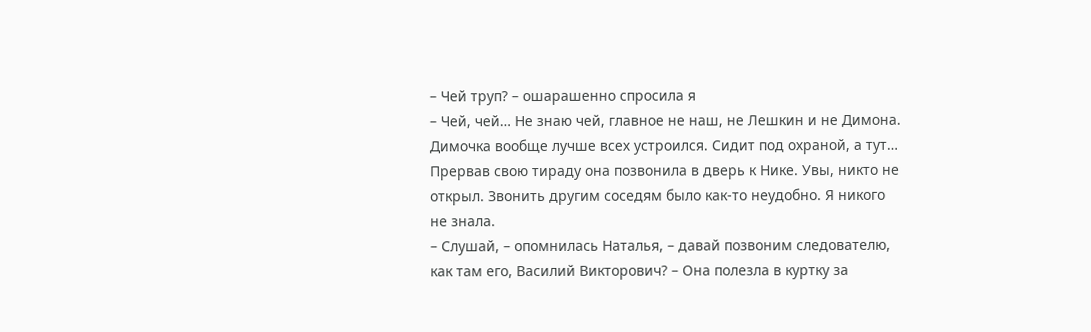– Чей труп? – ошарашенно спросила я
– Чей, чей… Не знаю чей, главное не наш, не Лешкин и не Димона. Димочка вообще лучше всех устроился. Сидит под охраной, а тут…
Прервав свою тираду она позвонила в дверь к Нике. Увы, никто не открыл. Звонить другим соседям было как-то неудобно. Я никого не знала.
– Слушай, – опомнилась Наталья, – давай позвоним следователю, как там его, Василий Викторович? – Она полезла в куртку за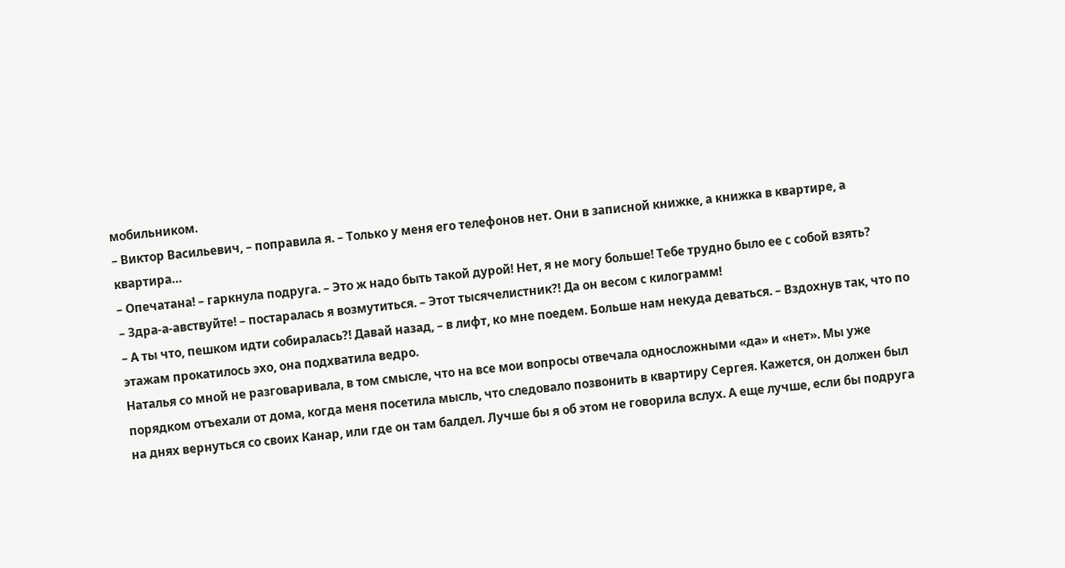мобильником.
– Виктор Васильевич, – поправила я. – Только у меня его телефонов нет. Они в записной книжке, а книжка в квартире, а квартира…
– Опечатана! – гаркнула подруга. – Это ж надо быть такой дурой! Нет, я не могу больше! Тебе трудно было ее с собой взять?
– Здра-а-авствуйте! – постаралась я возмутиться. – Этот тысячелистник?! Да он весом с килограмм!
– А ты что, пешком идти собиралась?! Давай назад, – в лифт, ко мне поедем. Больше нам некуда деваться. – Вздохнув так, что по этажам прокатилось эхо, она подхватила ведро.
Наталья со мной не разговаривала, в том смысле, что на все мои вопросы отвечала односложными «да» и «нет». Мы уже порядком отъехали от дома, когда меня посетила мысль, что следовало позвонить в квартиру Сергея. Кажется, он должен был на днях вернуться со своих Канар, или где он там балдел. Лучше бы я об этом не говорила вслух. А еще лучше, если бы подруга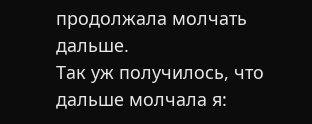продолжала молчать дальше.
Так уж получилось, что дальше молчала я: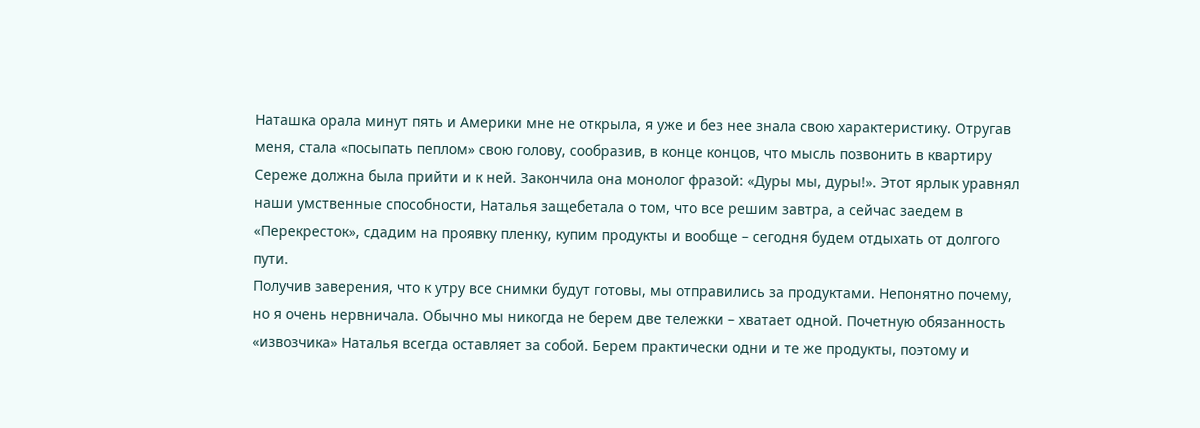Наташка орала минут пять и Америки мне не открыла, я уже и без нее знала свою характеристику. Отругав меня, стала «посыпать пеплом» свою голову, сообразив, в конце концов, что мысль позвонить в квартиру Сереже должна была прийти и к ней. Закончила она монолог фразой: «Дуры мы, дуры!». Этот ярлык уравнял наши умственные способности, Наталья защебетала о том, что все решим завтра, а сейчас заедем в «Перекресток», сдадим на проявку пленку, купим продукты и вообще – сегодня будем отдыхать от долгого пути.
Получив заверения, что к утру все снимки будут готовы, мы отправились за продуктами. Непонятно почему, но я очень нервничала. Обычно мы никогда не берем две тележки – хватает одной. Почетную обязанность «извозчика» Наталья всегда оставляет за собой. Берем практически одни и те же продукты, поэтому и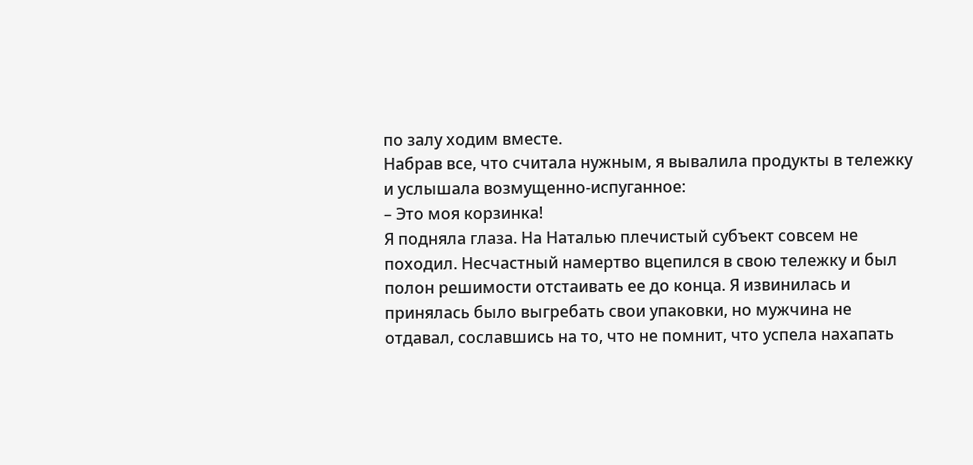по залу ходим вместе.
Набрав все, что считала нужным, я вывалила продукты в тележку и услышала возмущенно-испуганное:
– Это моя корзинка!
Я подняла глаза. На Наталью плечистый субъект совсем не походил. Несчастный намертво вцепился в свою тележку и был полон решимости отстаивать ее до конца. Я извинилась и принялась было выгребать свои упаковки, но мужчина не отдавал, сославшись на то, что не помнит, что успела нахапать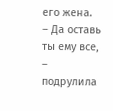его жена.
– Да оставь ты ему все, – подрулила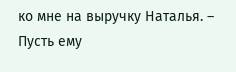ко мне на выручку Наталья. – Пусть ему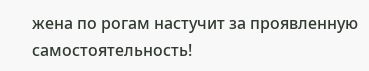жена по рогам настучит за проявленную самостоятельность!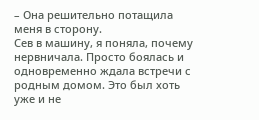– Она решительно потащила меня в сторону.
Сев в машину, я поняла, почему нервничала. Просто боялась и одновременно ждала встречи с родным домом. Это был хоть уже и не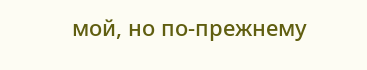мой, но по-прежнему